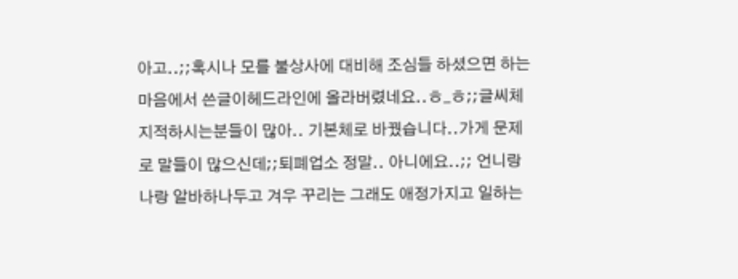아고..;;혹시나 모를 불상사에 대비해 조심들 하셨으면 하는마음에서 쓴글이헤드라인에 올라버렸네요..ㅎ_ㅎ;;글씨체 지적하시는분들이 많아.. 기본체로 바꿨습니다..가게 문제로 말들이 많으신데;;퇴폐업소 정말.. 아니에요..;; 언니랑 나랑 알바하나두고 겨우 꾸리는 그래도 애정가지고 일하는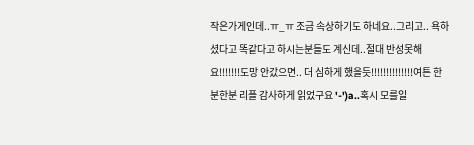작은가게인데..ㅠ_ㅠ 조금 속상하기도 하네요..그리고.. 욕하셨다고 똑같다고 하시는분들도 계신데..절대 반성못해요!!!!!!!도망 안갔으면.. 더 심하게 했을듯!!!!!!!!!!!!!!여튼 한분한분 리플 감사하게 읽었구요 '-')a..혹시 모를일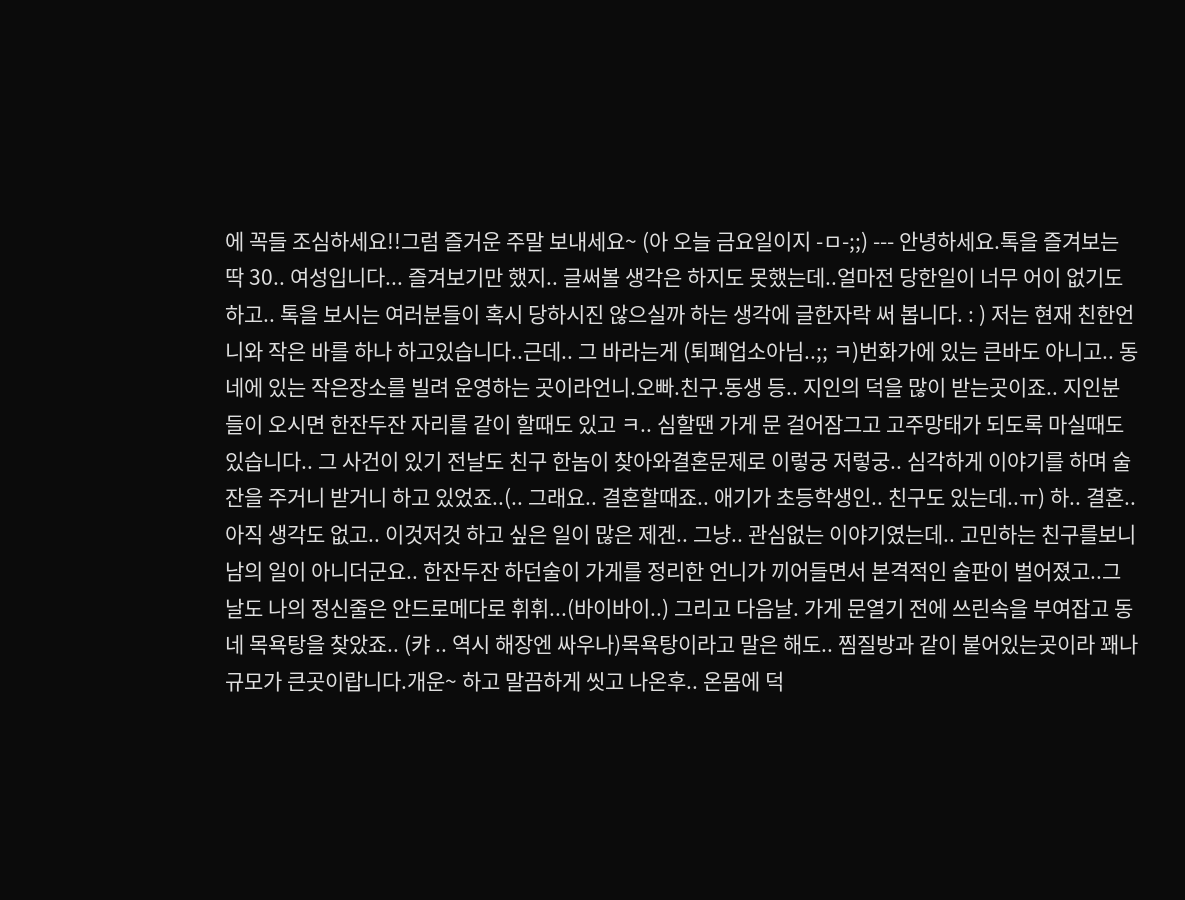에 꼭들 조심하세요!!그럼 즐거운 주말 보내세요~ (아 오늘 금요일이지 -ㅁ-;;) --- 안녕하세요.톡을 즐겨보는 딱 30.. 여성입니다... 즐겨보기만 했지.. 글써볼 생각은 하지도 못했는데..얼마전 당한일이 너무 어이 없기도하고.. 톡을 보시는 여러분들이 혹시 당하시진 않으실까 하는 생각에 글한자락 써 봅니다. : ) 저는 현재 친한언니와 작은 바를 하나 하고있습니다..근데.. 그 바라는게 (퇴폐업소아님..;; ㅋ)번화가에 있는 큰바도 아니고.. 동네에 있는 작은장소를 빌려 운영하는 곳이라언니.오빠.친구.동생 등.. 지인의 덕을 많이 받는곳이죠.. 지인분들이 오시면 한잔두잔 자리를 같이 할때도 있고 ㅋ.. 심할땐 가게 문 걸어잠그고 고주망태가 되도록 마실때도 있습니다.. 그 사건이 있기 전날도 친구 한놈이 찾아와결혼문제로 이렇궁 저렇궁.. 심각하게 이야기를 하며 술잔을 주거니 받거니 하고 있었죠..(.. 그래요.. 결혼할때죠.. 애기가 초등학생인.. 친구도 있는데..ㅠ) 하.. 결혼..아직 생각도 없고.. 이것저것 하고 싶은 일이 많은 제겐.. 그냥.. 관심없는 이야기였는데.. 고민하는 친구를보니 남의 일이 아니더군요.. 한잔두잔 하던술이 가게를 정리한 언니가 끼어들면서 본격적인 술판이 벌어졌고..그날도 나의 정신줄은 안드로메다로 휘휘...(바이바이..) 그리고 다음날. 가게 문열기 전에 쓰린속을 부여잡고 동네 목욕탕을 찾았죠.. (캬 .. 역시 해장엔 싸우나)목욕탕이라고 말은 해도.. 찜질방과 같이 붙어있는곳이라 꽤나 규모가 큰곳이랍니다.개운~ 하고 말끔하게 씻고 나온후.. 온몸에 덕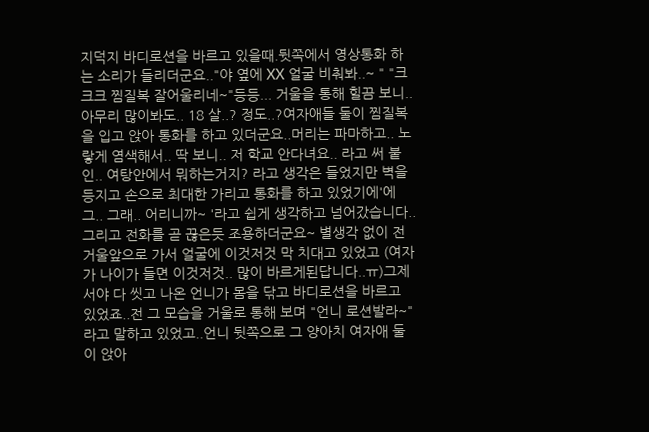지덕지 바디로션을 바르고 있을때.뒷쪽에서 영상통화 하는 소리가 들리더군요.."야 옆에 XX 얼굴 비춰봐..~ " "크크크 찜질복 잘어울리네~"등등... 거울을 통해 힐끔 보니.. 아무리 많이봐도.. 18 살..? 정도..?여자애들 둘이 찜질복을 입고 앉아 통화를 하고 있더군요..머리는 파마하고.. 노랗게 염색해서.. 딱 보니.. 저 학교 안다녀요.. 라고 써 붙인.. 여탕안에서 뭐하는거지? 라고 생각은 들었지만 벽을 등지고 손으로 최대한 가리고 통화를 하고 있었기에'에그.. 그래.. 어리니까~ '라고 쉽게 생각하고 넘어갔습니다..그리고 전화를 곧 끊은듯 조용하더군요~ 별생각 없이 전 거울앞으로 가서 얼굴에 이것저것 막 치대고 있었고 (여자가 나이가 들면 이것저것.. 많이 바르게된답니다..ㅠ)그제서야 다 씻고 나온 언니가 몸을 닦고 바디로션을 바르고 있었죠..전 그 모습을 거울로 통해 보며 "언니 로션발라~" 라고 말하고 있었고..언니 뒷쪽으로 그 양아치 여자애 둘이 앉아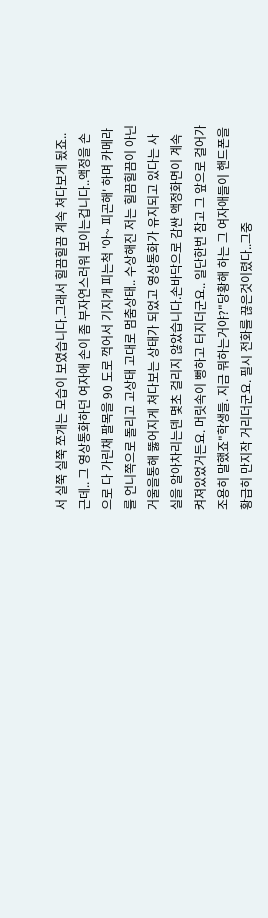서 실쭉 실쭉 쪼개는 모습이 보였습니다.그래서 힐끔힐끔 계속 쳐다보게 됬죠.. 근데.. 그 영상통화하던 여자애 손이 좀 부자연스러워 보이는겁니다..액정을 손으로 다 가린채 팔목을 90 도로 꺽어서 기지개 피는척 '아~ 피곤해' 하며 카메라를 언니쪽으로 돌리고 고상태 고대로 멈춤상태.. 수상해진 저는 힐끔힐끔이 아닌 거울을통해 뚫어지게 쳐다보는 상태가 되었고 영상통화가 유지되고 있다는 사실을 알아차리는덴 몇초 걸리지 않았습니다.손바닥으로 감싼 액정화면이 계속 켜져있었거든요. 머릿속이 뻥하고 터지더군요.. 일단한번 참고 그 앞으로 걸어가 조용히 말했죠"학생들. 지금 뭐하는거야?"당황해 하는 그 여자애들이 핸드폰을 황급히 만지작 거리더군요. 필시 전화를 끊은것이렸다..그중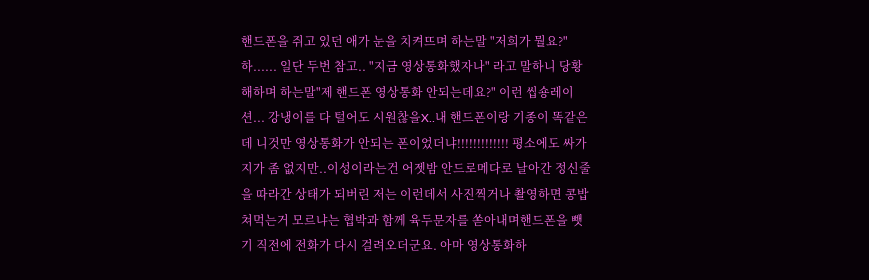핸드폰을 쥐고 있던 애가 눈을 치켜뜨며 하는말 "저희가 뭘요?"하...... 일단 두번 참고.. "지금 영상통화했자나" 라고 말하니 당황해하며 하는말"제 핸드폰 영상통화 안되는데요?" 이런 씹숑레이션... 강냉이를 다 털어도 시원찮을X..내 핸드폰이랑 기종이 똑같은데 니것만 영상통화가 안되는 폰이었더냐!!!!!!!!!!!!! 평소에도 싸가지가 좀 없지만..이성이라는건 어젯밤 안드로메다로 날아간 정신줄을 따라간 상태가 되버린 저는 이런데서 사진찍거나 촬영하면 콩밥쳐먹는거 모르냐는 협박과 함께 육두문자를 쏟아내며핸드폰을 뺏기 직전에 전화가 다시 걸려오더군요. 아마 영상통화하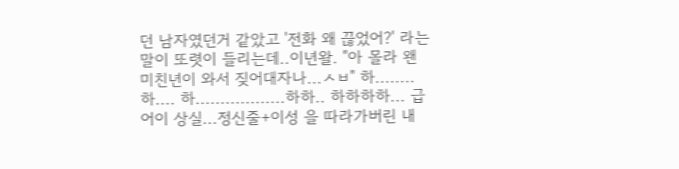던 남자였던거 같았고 '전화 왜 끊었어?' 라는 말이 또렷이 들리는데..이년왈. "아 몰라 왠 미친년이 와서 짖어대자나...ㅅㅂ" 하........ 하.... 하..................하하.. 하하하하... 급 어이 상실...정신줄+이성 을 따라가버린 내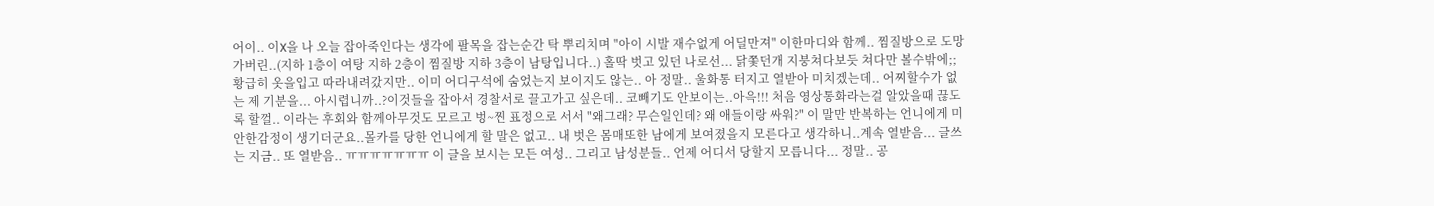어이.. 이X을 나 오늘 잡아죽인다는 생각에 팔목을 잡는순간 탁 뿌리치며 "아이 시발 재수없게 어딜만져" 이한마디와 함께.. 찜질방으로 도망가버린..(지하 1층이 여탕 지하 2층이 찜질방 지하 3층이 남탕입니다..) 홀딱 벗고 있던 나로선... 닭쫓던개 지붕쳐다보듯 쳐다만 볼수밖에;;황급히 옷을입고 따라내려갔지만.. 이미 어디구석에 숨었는지 보이지도 않는.. 아 정말.. 울화통 터지고 열받아 미치겠는데.. 어찌할수가 없는 제 기분을... 아시렵니까..?이것들을 잡아서 경찰서로 끌고가고 싶은데.. 코빼기도 안보이는..아윽!!! 처음 영상통화라는걸 알았을때 끊도록 할껄.. 이라는 후회와 함께아무것도 모르고 벙~찐 표정으로 서서 "왜그래? 무슨일인데? 왜 애들이랑 싸워?" 이 말만 반복하는 언니에게 미안한감정이 생기더군요..몰카를 당한 언니에게 할 말은 없고.. 내 벗은 몸매또한 남에게 보여졌을지 모른다고 생각하니..계속 열받음... 글쓰는 지금.. 또 열받음.. ㅠㅠㅠㅠㅠㅠㅠ 이 글을 보시는 모든 여성.. 그리고 남성분들.. 언제 어디서 당할지 모릅니다... 정말.. 공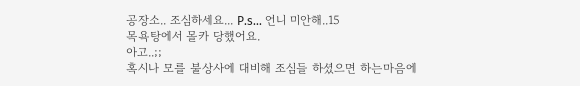공장소.. 조심하세요... P.s... 언니 미안해..15
목욕탕에서 몰카 당했어요.
아고..;;
혹시나 모를 불상사에 대비해 조심들 하셨으면 하는마음에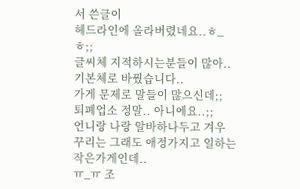서 쓴글이
헤드라인에 올라버렸네요..ㅎ_ㅎ;;
글씨체 지적하시는분들이 많아.. 기본체로 바꿨습니다..
가게 문제로 말들이 많으신데;;
퇴폐업소 정말.. 아니에요..;;
언니랑 나랑 알바하나두고 겨우 꾸리는 그래도 애정가지고 일하는 작은가게인데..
ㅠ_ㅠ 조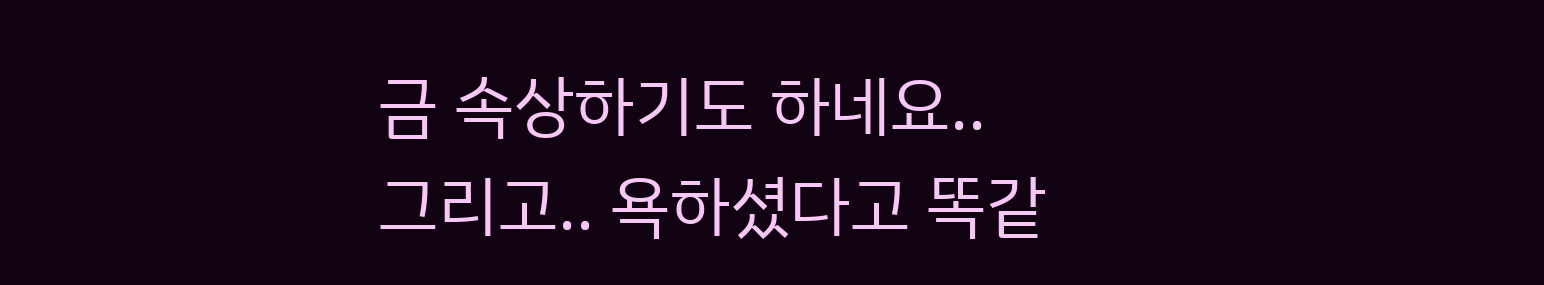금 속상하기도 하네요..
그리고.. 욕하셨다고 똑같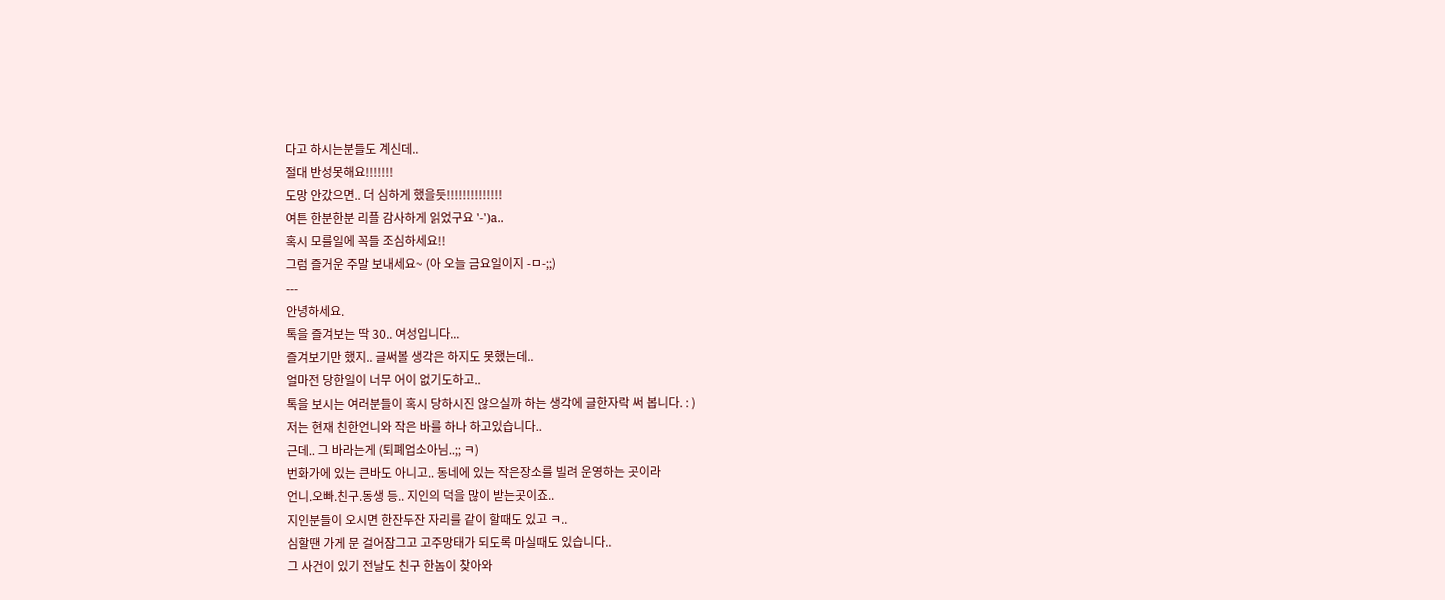다고 하시는분들도 계신데..
절대 반성못해요!!!!!!!
도망 안갔으면.. 더 심하게 했을듯!!!!!!!!!!!!!!
여튼 한분한분 리플 감사하게 읽었구요 '-')a..
혹시 모를일에 꼭들 조심하세요!!
그럼 즐거운 주말 보내세요~ (아 오늘 금요일이지 -ㅁ-;;)
---
안녕하세요.
톡을 즐겨보는 딱 30.. 여성입니다...
즐겨보기만 했지.. 글써볼 생각은 하지도 못했는데..
얼마전 당한일이 너무 어이 없기도하고..
톡을 보시는 여러분들이 혹시 당하시진 않으실까 하는 생각에 글한자락 써 봅니다. : )
저는 현재 친한언니와 작은 바를 하나 하고있습니다..
근데.. 그 바라는게 (퇴폐업소아님..;; ㅋ)
번화가에 있는 큰바도 아니고.. 동네에 있는 작은장소를 빌려 운영하는 곳이라
언니.오빠.친구.동생 등.. 지인의 덕을 많이 받는곳이죠..
지인분들이 오시면 한잔두잔 자리를 같이 할때도 있고 ㅋ..
심할땐 가게 문 걸어잠그고 고주망태가 되도록 마실때도 있습니다..
그 사건이 있기 전날도 친구 한놈이 찾아와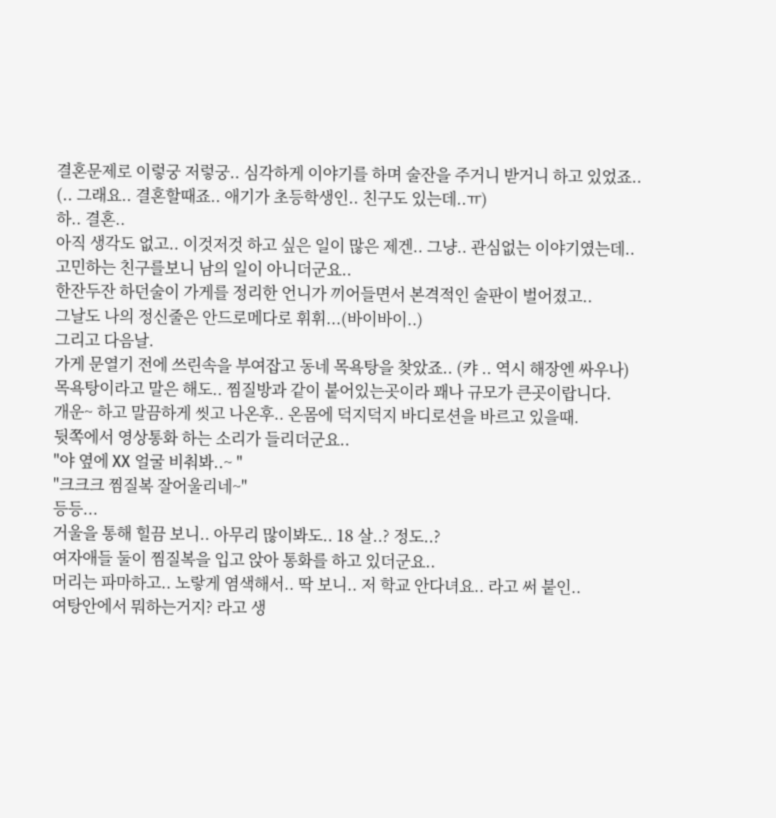결혼문제로 이렇궁 저렇궁.. 심각하게 이야기를 하며 술잔을 주거니 받거니 하고 있었죠..
(.. 그래요.. 결혼할때죠.. 애기가 초등학생인.. 친구도 있는데..ㅠ)
하.. 결혼..
아직 생각도 없고.. 이것저것 하고 싶은 일이 많은 제겐.. 그냥.. 관심없는 이야기였는데..
고민하는 친구를보니 남의 일이 아니더군요..
한잔두잔 하던술이 가게를 정리한 언니가 끼어들면서 본격적인 술판이 벌어졌고..
그날도 나의 정신줄은 안드로메다로 휘휘...(바이바이..)
그리고 다음날.
가게 문열기 전에 쓰린속을 부여잡고 동네 목욕탕을 찾았죠.. (캬 .. 역시 해장엔 싸우나)
목욕탕이라고 말은 해도.. 찜질방과 같이 붙어있는곳이라 꽤나 규모가 큰곳이랍니다.
개운~ 하고 말끔하게 씻고 나온후.. 온몸에 덕지덕지 바디로션을 바르고 있을때.
뒷쪽에서 영상통화 하는 소리가 들리더군요..
"야 옆에 XX 얼굴 비춰봐..~ "
"크크크 찜질복 잘어울리네~"
등등...
거울을 통해 힐끔 보니.. 아무리 많이봐도.. 18 살..? 정도..?
여자애들 둘이 찜질복을 입고 앉아 통화를 하고 있더군요..
머리는 파마하고.. 노랗게 염색해서.. 딱 보니.. 저 학교 안다녀요.. 라고 써 붙인..
여탕안에서 뭐하는거지? 라고 생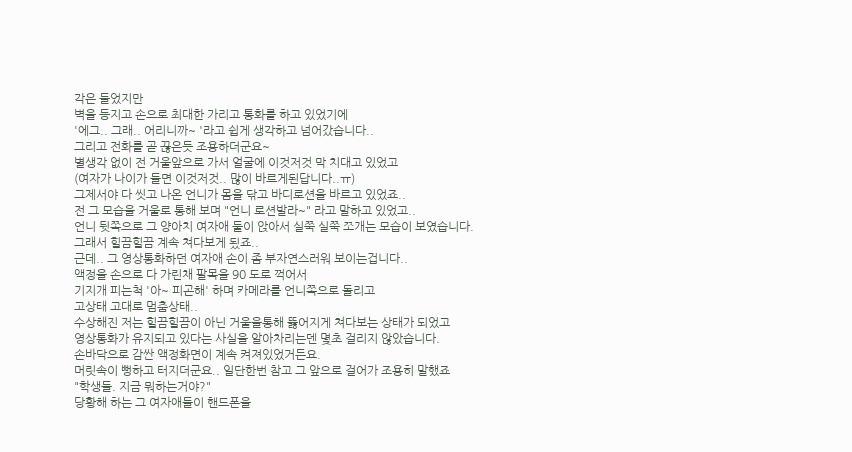각은 들었지만
벽을 등지고 손으로 최대한 가리고 통화를 하고 있었기에
'에그.. 그래.. 어리니까~ '라고 쉽게 생각하고 넘어갔습니다..
그리고 전화를 곧 끊은듯 조용하더군요~
별생각 없이 전 거울앞으로 가서 얼굴에 이것저것 막 치대고 있었고
(여자가 나이가 들면 이것저것.. 많이 바르게된답니다..ㅠ)
그제서야 다 씻고 나온 언니가 몸을 닦고 바디로션을 바르고 있었죠..
전 그 모습을 거울로 통해 보며 "언니 로션발라~" 라고 말하고 있었고..
언니 뒷쪽으로 그 양아치 여자애 둘이 앉아서 실쭉 실쭉 쪼개는 모습이 보였습니다.
그래서 힐끔힐끔 계속 쳐다보게 됬죠..
근데.. 그 영상통화하던 여자애 손이 좀 부자연스러워 보이는겁니다..
액정을 손으로 다 가린채 팔목을 90 도로 꺽어서
기지개 피는척 '아~ 피곤해' 하며 카메라를 언니쪽으로 돌리고
고상태 고대로 멈춤상태..
수상해진 저는 힐끔힐끔이 아닌 거울을통해 뚫어지게 쳐다보는 상태가 되었고
영상통화가 유지되고 있다는 사실을 알아차리는덴 몇초 걸리지 않았습니다.
손바닥으로 감싼 액정화면이 계속 켜져있었거든요.
머릿속이 뻥하고 터지더군요.. 일단한번 참고 그 앞으로 걸어가 조용히 말했죠
"학생들. 지금 뭐하는거야?"
당황해 하는 그 여자애들이 핸드폰을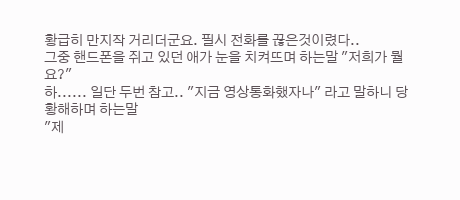황급히 만지작 거리더군요. 필시 전화를 끊은것이렸다..
그중 핸드폰을 쥐고 있던 애가 눈을 치켜뜨며 하는말 "저희가 뭘요?"
하...... 일단 두번 참고.. "지금 영상통화했자나" 라고 말하니 당황해하며 하는말
"제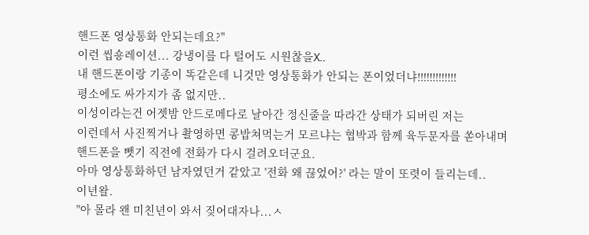핸드폰 영상통화 안되는데요?"
이런 씹숑레이션... 강냉이를 다 털어도 시원찮을X..
내 핸드폰이랑 기종이 똑같은데 니것만 영상통화가 안되는 폰이었더냐!!!!!!!!!!!!!
평소에도 싸가지가 좀 없지만..
이성이라는건 어젯밤 안드로메다로 날아간 정신줄을 따라간 상태가 되버린 저는
이런데서 사진찍거나 촬영하면 콩밥쳐먹는거 모르냐는 협박과 함께 육두문자를 쏟아내며
핸드폰을 뺏기 직전에 전화가 다시 걸려오더군요.
아마 영상통화하던 남자였던거 같았고 '전화 왜 끊었어?' 라는 말이 또렷이 들리는데..
이년왈.
"아 몰라 왠 미친년이 와서 짖어대자나...ㅅ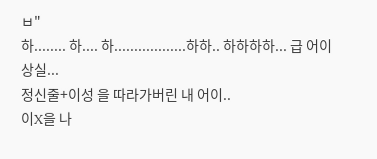ㅂ"
하........ 하.... 하..................하하.. 하하하하... 급 어이 상실...
정신줄+이성 을 따라가버린 내 어이..
이X을 나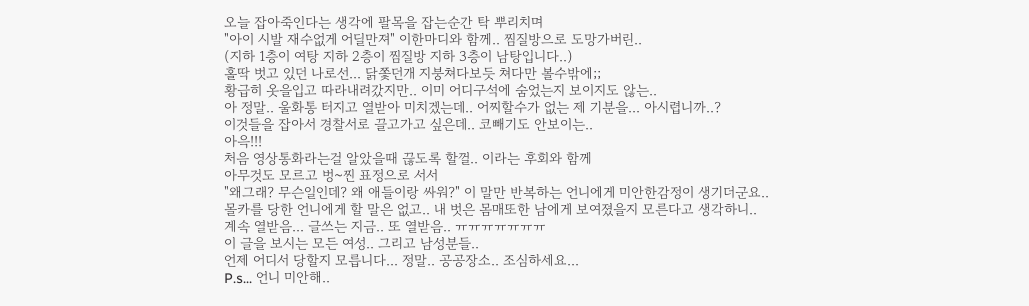오늘 잡아죽인다는 생각에 팔목을 잡는순간 탁 뿌리치며
"아이 시발 재수없게 어딜만져" 이한마디와 함께.. 찜질방으로 도망가버린..
(지하 1층이 여탕 지하 2층이 찜질방 지하 3층이 남탕입니다..)
홀딱 벗고 있던 나로선... 닭쫓던개 지붕쳐다보듯 쳐다만 볼수밖에;;
황급히 옷을입고 따라내려갔지만.. 이미 어디구석에 숨었는지 보이지도 않는..
아 정말.. 울화통 터지고 열받아 미치겠는데.. 어찌할수가 없는 제 기분을... 아시렵니까..?
이것들을 잡아서 경찰서로 끌고가고 싶은데.. 코빼기도 안보이는..
아윽!!!
처음 영상통화라는걸 알았을때 끊도록 할껄.. 이라는 후회와 함께
아무것도 모르고 벙~찐 표정으로 서서
"왜그래? 무슨일인데? 왜 애들이랑 싸워?" 이 말만 반복하는 언니에게 미안한감정이 생기더군요..
몰카를 당한 언니에게 할 말은 없고.. 내 벗은 몸매또한 남에게 보여졌을지 모른다고 생각하니..
계속 열받음... 글쓰는 지금.. 또 열받음.. ㅠㅠㅠㅠㅠㅠㅠ
이 글을 보시는 모든 여성.. 그리고 남성분들..
언제 어디서 당할지 모릅니다... 정말.. 공공장소.. 조심하세요...
P.s... 언니 미안해..